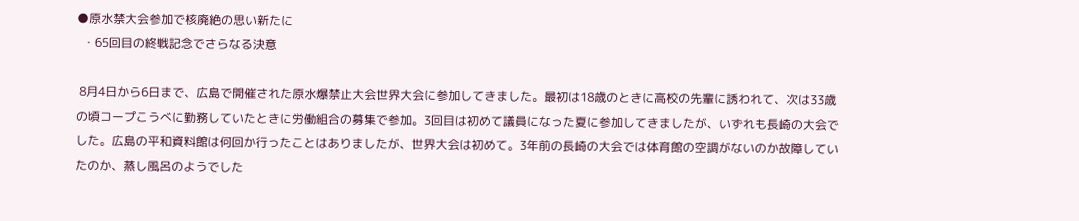●原水禁大会参加で核廃絶の思い新たに
  ・65回目の終戦記念でさらなる決意

 8月4日から6日まで、広島で開催された原水爆禁止大会世界大会に参加してきました。最初は18歳のときに高校の先輩に誘われて、次は33歳の頃コープこうべに勤務していたときに労働組合の募集で参加。3回目は初めて議員になった夏に参加してきましたが、いずれも長崎の大会でした。広島の平和資料館は何回か行ったことはありましたが、世界大会は初めて。3年前の長崎の大会では体育館の空調がないのか故障していたのか、蒸し風呂のようでした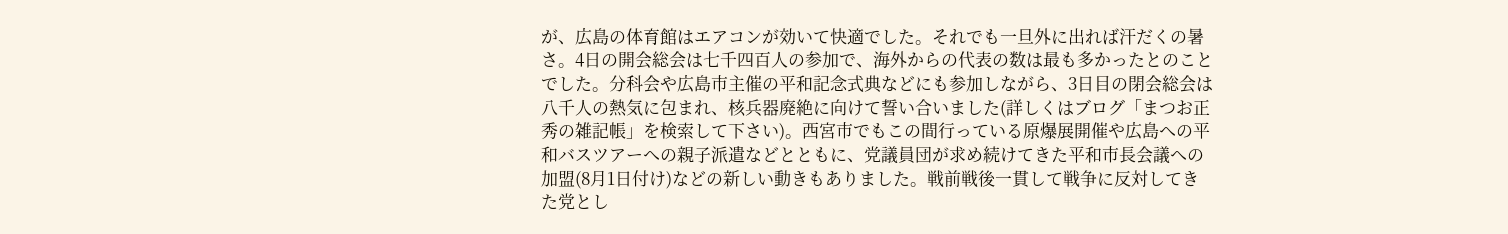が、広島の体育館はエアコンが効いて快適でした。それでも一旦外に出れば汗だくの暑さ。4日の開会総会は七千四百人の参加で、海外からの代表の数は最も多かったとのことでした。分科会や広島市主催の平和記念式典などにも参加しながら、3日目の閉会総会は八千人の熱気に包まれ、核兵器廃絶に向けて誓い合いました(詳しくはブログ「まつお正秀の雑記帳」を検索して下さい)。西宮市でもこの間行っている原爆展開催や広島への平和バスツアーへの親子派遣などとともに、党議員団が求め続けてきた平和市長会議への加盟(8月1日付け)などの新しい動きもありました。戦前戦後一貫して戦争に反対してきた党とし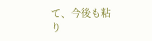て、今後も粘り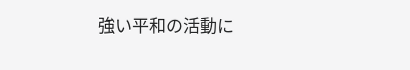強い平和の活動に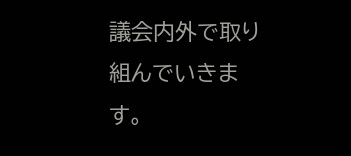議会内外で取り組んでいきます。